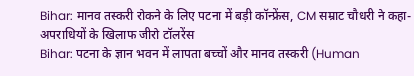Bihar: मानव तस्करी रोकने के लिए पटना में बड़ी कॉन्फ्रेंस, CM सम्राट चौधरी ने कहा- अपराधियों के खिलाफ जीरो टॉलरेंस
Bihar: पटना के ज्ञान भवन में लापता बच्चों और मानव तस्करी (Human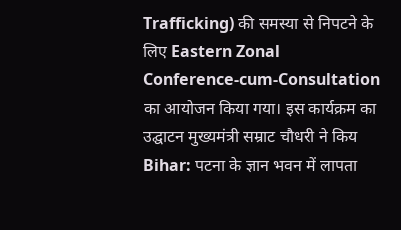Trafficking) की समस्या से निपटने के लिए Eastern Zonal Conference-cum-Consultation का आयोजन किया गया। इस कार्यक्रम का उद्घाटन मुख्यमंत्री सम्राट चौधरी ने किय
Bihar: पटना के ज्ञान भवन में लापता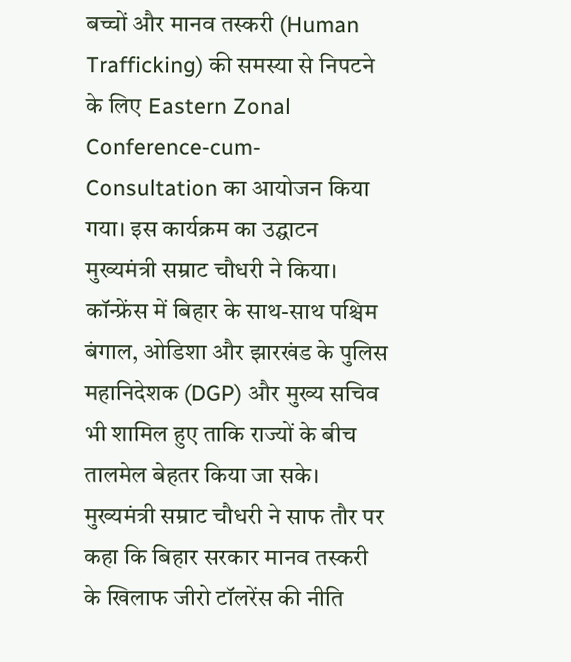बच्चों और मानव तस्करी (Human Trafficking) की समस्या से निपटने के लिए Eastern Zonal Conference-cum-Consultation का आयोजन किया गया। इस कार्यक्रम का उद्घाटन मुख्यमंत्री सम्राट चौधरी ने किया। कॉन्फ्रेंस में बिहार के साथ-साथ पश्चिम बंगाल, ओडिशा और झारखंड के पुलिस महानिदेशक (DGP) और मुख्य सचिव भी शामिल हुए ताकि राज्यों के बीच तालमेल बेहतर किया जा सके।
मुख्यमंत्री सम्राट चौधरी ने साफ तौर पर कहा कि बिहार सरकार मानव तस्करी के खिलाफ जीरो टॉलरेंस की नीति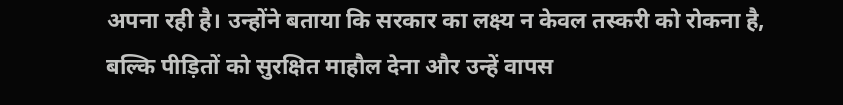अपना रही है। उन्होंने बताया कि सरकार का लक्ष्य न केवल तस्करी को रोकना है, बल्कि पीड़ितों को सुरक्षित माहौल देना और उन्हें वापस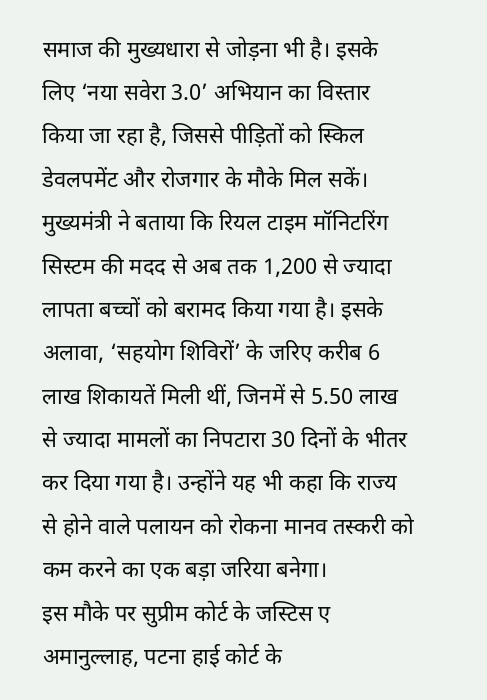समाज की मुख्यधारा से जोड़ना भी है। इसके लिए ‘नया सवेरा 3.0’ अभियान का विस्तार किया जा रहा है, जिससे पीड़ितों को स्किल डेवलपमेंट और रोजगार के मौके मिल सकें।
मुख्यमंत्री ने बताया कि रियल टाइम मॉनिटरिंग सिस्टम की मदद से अब तक 1,200 से ज्यादा लापता बच्चों को बरामद किया गया है। इसके अलावा, ‘सहयोग शिविरों’ के जरिए करीब 6 लाख शिकायतें मिली थीं, जिनमें से 5.50 लाख से ज्यादा मामलों का निपटारा 30 दिनों के भीतर कर दिया गया है। उन्होंने यह भी कहा कि राज्य से होने वाले पलायन को रोकना मानव तस्करी को कम करने का एक बड़ा जरिया बनेगा।
इस मौके पर सुप्रीम कोर्ट के जस्टिस ए अमानुल्लाह, पटना हाई कोर्ट के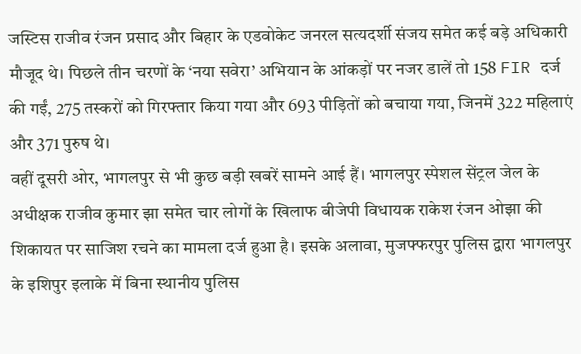जस्टिस राजीव रंजन प्रसाद और बिहार के एडवोकेट जनरल सत्यदर्शी संजय समेत कई बड़े अधिकारी मौजूद थे। पिछले तीन चरणों के ‘नया सवेरा’ अभियान के आंकड़ों पर नजर डालें तो 158 FIR दर्ज की गईं, 275 तस्करों को गिरफ्तार किया गया और 693 पीड़ितों को बचाया गया, जिनमें 322 महिलाएं और 371 पुरुष थे।
वहीं दूसरी ओर, भागलपुर से भी कुछ बड़ी खबरें सामने आई हैं। भागलपुर स्पेशल सेंट्रल जेल के अधीक्षक राजीव कुमार झा समेत चार लोगों के खिलाफ बीजेपी विधायक राकेश रंजन ओझा की शिकायत पर साजिश रचने का मामला दर्ज हुआ है। इसके अलावा, मुजफ्फरपुर पुलिस द्वारा भागलपुर के इशिपुर इलाके में बिना स्थानीय पुलिस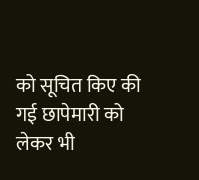को सूचित किए की गई छापेमारी को लेकर भी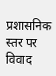प्रशासनिक स्तर पर विवाद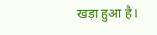खड़ा हुआ है।